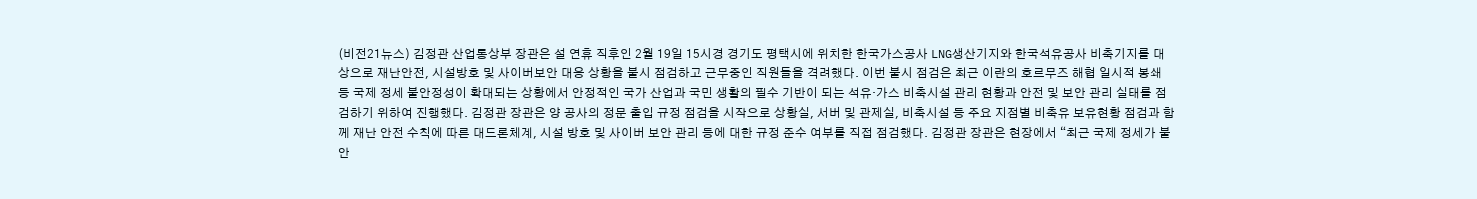(비전21뉴스) 김정관 산업통상부 장관은 설 연휴 직후인 2월 19일 15시경 경기도 평택시에 위치한 한국가스공사 LNG생산기지와 한국석유공사 비축기지를 대상으로 재난안전, 시설방호 및 사이버보안 대응 상황을 불시 점검하고 근무중인 직원들을 격려했다. 이번 불시 점검은 최근 이란의 호르무즈 해협 일시적 봉쇄 등 국제 정세 불안정성이 확대되는 상황에서 안정적인 국가 산업과 국민 생활의 필수 기반이 되는 석유·가스 비축시설 관리 현황과 안전 및 보안 관리 실태를 점검하기 위하여 진행했다. 김정관 장관은 양 공사의 정문 출입 규정 점검을 시작으로 상황실, 서버 및 관제실, 비축시설 등 주요 지점별 비축유 보유현황 점검과 함께 재난 안전 수칙에 따른 대드론체계, 시설 방호 및 사이버 보안 관리 등에 대한 규정 준수 여부를 직접 점검했다. 김정관 장관은 현장에서 “최근 국제 정세가 불안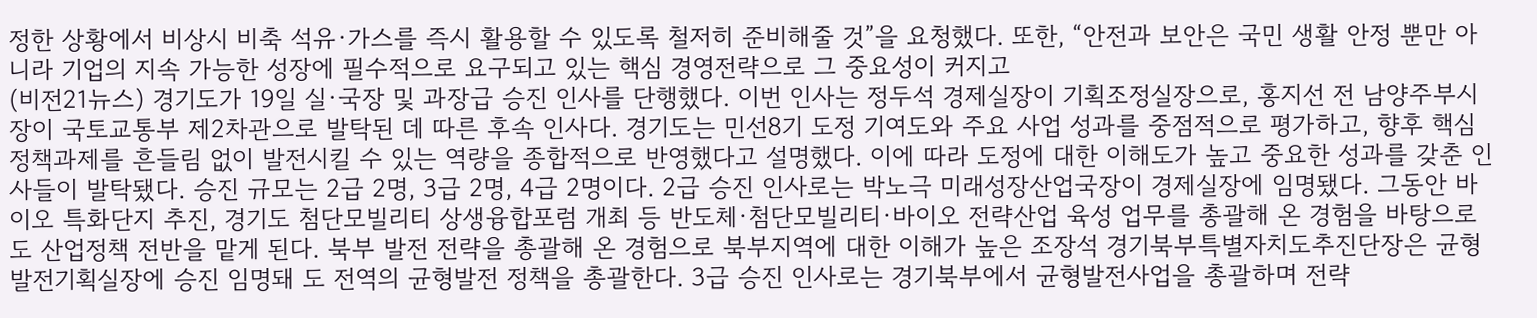정한 상황에서 비상시 비축 석유·가스를 즉시 활용할 수 있도록 철저히 준비해줄 것”을 요청했다. 또한, “안전과 보안은 국민 생활 안정 뿐만 아니라 기업의 지속 가능한 성장에 필수적으로 요구되고 있는 핵심 경영전략으로 그 중요성이 커지고
(비전21뉴스) 경기도가 19일 실·국장 및 과장급 승진 인사를 단행했다. 이번 인사는 정두석 경제실장이 기획조정실장으로, 홍지선 전 남양주부시장이 국토교통부 제2차관으로 발탁된 데 따른 후속 인사다. 경기도는 민선8기 도정 기여도와 주요 사업 성과를 중점적으로 평가하고, 향후 핵심 정책과제를 흔들림 없이 발전시킬 수 있는 역량을 종합적으로 반영했다고 설명했다. 이에 따라 도정에 대한 이해도가 높고 중요한 성과를 갖춘 인사들이 발탁됐다. 승진 규모는 2급 2명, 3급 2명, 4급 2명이다. 2급 승진 인사로는 박노극 미래성장산업국장이 경제실장에 임명됐다. 그동안 바이오 특화단지 추진, 경기도 첨단모빌리티 상생융합포럼 개최 등 반도체·첨단모빌리티·바이오 전략산업 육성 업무를 총괄해 온 경험을 바탕으로 도 산업정책 전반을 맡게 된다. 북부 발전 전략을 총괄해 온 경험으로 북부지역에 대한 이해가 높은 조장석 경기북부특별자치도추진단장은 균형발전기획실장에 승진 임명돼 도 전역의 균형발전 정책을 총괄한다. 3급 승진 인사로는 경기북부에서 균형발전사업을 총괄하며 전략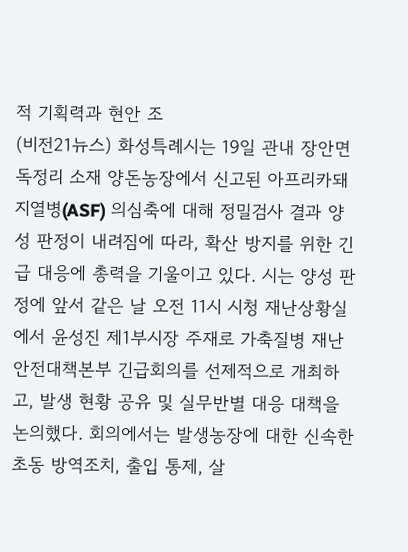적 기획력과 현안 조
(비전21뉴스) 화성특례시는 19일 관내 장안면 독정리 소재 양돈농장에서 신고된 아프리카돼지열병(ASF) 의심축에 대해 정밀검사 결과 양성 판정이 내려짐에 따라, 확산 방지를 위한 긴급 대응에 총력을 기울이고 있다. 시는 양성 판정에 앞서 같은 날 오전 11시 시청 재난상황실에서 윤성진 제1부시장 주재로 가축질병 재난안전대책본부 긴급회의를 선제적으로 개최하고, 발생 현황 공유 및 실무반별 대응 대책을 논의했다. 회의에서는 발생농장에 대한 신속한 초동 방역조치, 출입 통제, 살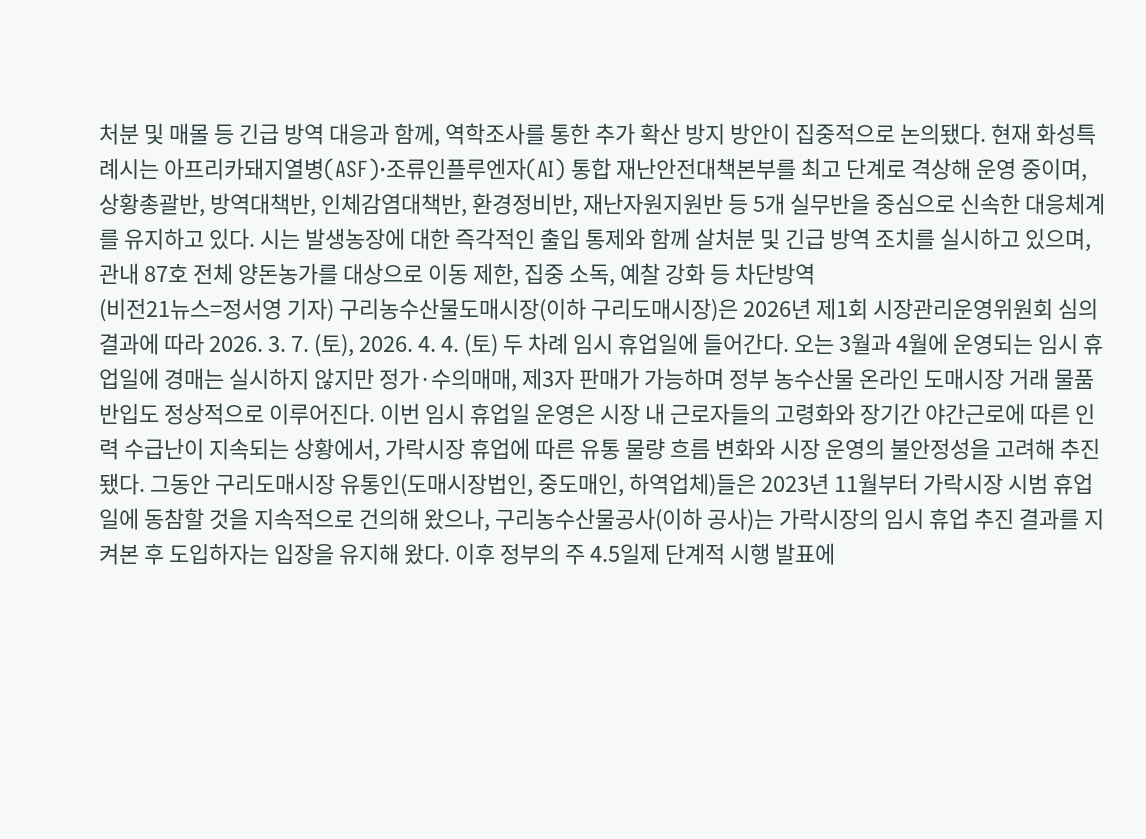처분 및 매몰 등 긴급 방역 대응과 함께, 역학조사를 통한 추가 확산 방지 방안이 집중적으로 논의됐다. 현재 화성특례시는 아프리카돼지열병(ASF)·조류인플루엔자(AI) 통합 재난안전대책본부를 최고 단계로 격상해 운영 중이며, 상황총괄반, 방역대책반, 인체감염대책반, 환경정비반, 재난자원지원반 등 5개 실무반을 중심으로 신속한 대응체계를 유지하고 있다. 시는 발생농장에 대한 즉각적인 출입 통제와 함께 살처분 및 긴급 방역 조치를 실시하고 있으며, 관내 87호 전체 양돈농가를 대상으로 이동 제한, 집중 소독, 예찰 강화 등 차단방역
(비전21뉴스=정서영 기자) 구리농수산물도매시장(이하 구리도매시장)은 2026년 제1회 시장관리운영위원회 심의 결과에 따라 2026. 3. 7. (토), 2026. 4. 4. (토) 두 차례 임시 휴업일에 들어간다. 오는 3월과 4월에 운영되는 임시 휴업일에 경매는 실시하지 않지만 정가·수의매매, 제3자 판매가 가능하며 정부 농수산물 온라인 도매시장 거래 물품 반입도 정상적으로 이루어진다. 이번 임시 휴업일 운영은 시장 내 근로자들의 고령화와 장기간 야간근로에 따른 인력 수급난이 지속되는 상황에서, 가락시장 휴업에 따른 유통 물량 흐름 변화와 시장 운영의 불안정성을 고려해 추진됐다. 그동안 구리도매시장 유통인(도매시장법인, 중도매인, 하역업체)들은 2023년 11월부터 가락시장 시범 휴업일에 동참할 것을 지속적으로 건의해 왔으나, 구리농수산물공사(이하 공사)는 가락시장의 임시 휴업 추진 결과를 지켜본 후 도입하자는 입장을 유지해 왔다. 이후 정부의 주 4.5일제 단계적 시행 발표에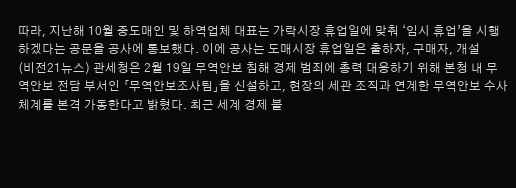따라, 지난해 10월 중도매인 및 하역업체 대표는 가락시장 휴업일에 맞춰 ‘임시 휴업’을 시행하겠다는 공문을 공사에 통보했다. 이에 공사는 도매시장 휴업일은 출하자, 구매자, 개설
(비전21뉴스) 관세청은 2월 19일 무역안보 침해 경제 범죄에 총력 대응하기 위해 본청 내 무역안보 전담 부서인 「무역안보조사팀」을 신설하고, 현장의 세관 조직과 연계한 무역안보 수사 체계를 본격 가동한다고 밝혔다. 최근 세계 경제 블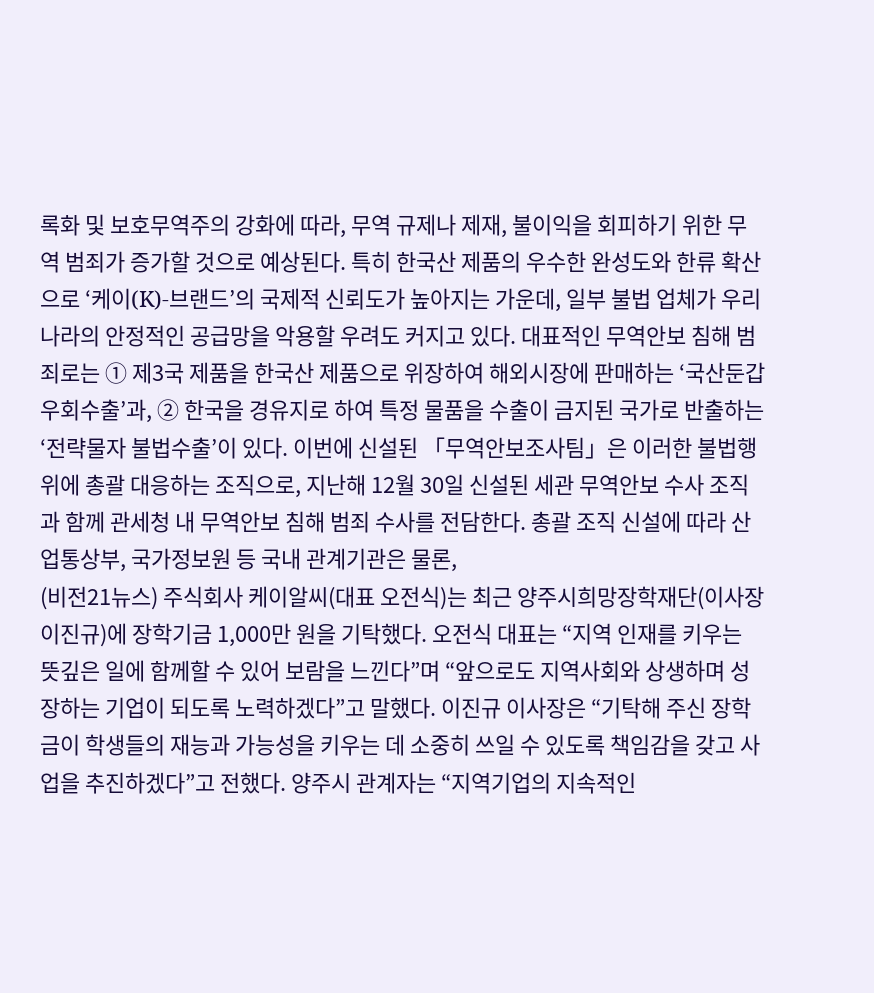록화 및 보호무역주의 강화에 따라, 무역 규제나 제재, 불이익을 회피하기 위한 무역 범죄가 증가할 것으로 예상된다. 특히 한국산 제품의 우수한 완성도와 한류 확산으로 ‘케이(K)-브랜드’의 국제적 신뢰도가 높아지는 가운데, 일부 불법 업체가 우리나라의 안정적인 공급망을 악용할 우려도 커지고 있다. 대표적인 무역안보 침해 범죄로는 ① 제3국 제품을 한국산 제품으로 위장하여 해외시장에 판매하는 ‘국산둔갑 우회수출’과, ② 한국을 경유지로 하여 특정 물품을 수출이 금지된 국가로 반출하는 ‘전략물자 불법수출’이 있다. 이번에 신설된 「무역안보조사팀」은 이러한 불법행위에 총괄 대응하는 조직으로, 지난해 12월 30일 신설된 세관 무역안보 수사 조직과 함께 관세청 내 무역안보 침해 범죄 수사를 전담한다. 총괄 조직 신설에 따라 산업통상부, 국가정보원 등 국내 관계기관은 물론,
(비전21뉴스) 주식회사 케이알씨(대표 오전식)는 최근 양주시희망장학재단(이사장 이진규)에 장학기금 1,000만 원을 기탁했다. 오전식 대표는 “지역 인재를 키우는 뜻깊은 일에 함께할 수 있어 보람을 느낀다”며 “앞으로도 지역사회와 상생하며 성장하는 기업이 되도록 노력하겠다”고 말했다. 이진규 이사장은 “기탁해 주신 장학금이 학생들의 재능과 가능성을 키우는 데 소중히 쓰일 수 있도록 책임감을 갖고 사업을 추진하겠다”고 전했다. 양주시 관계자는 “지역기업의 지속적인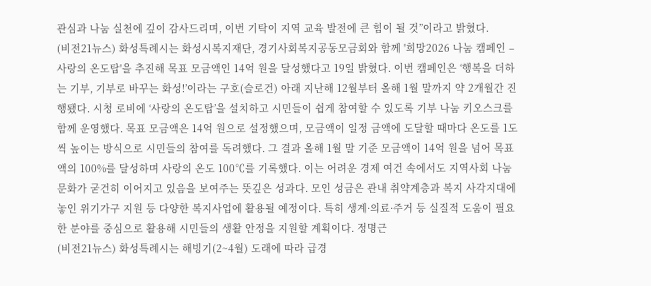관심과 나눔 실천에 깊이 감사드리며, 이번 기탁이 지역 교육 발전에 큰 힘이 될 것”이라고 밝혔다.
(비전21뉴스) 화성특례시는 화성시복지재단, 경기사회복지공동모금회와 함께 '희망2026 나눔 캠페인 – 사랑의 온도탑'을 추진해 목표 모금액인 14억 원을 달성했다고 19일 밝혔다. 이번 캠페인은 ‘행복을 더하는 기부, 기부로 바꾸는 화성!’이라는 구호(슬로건) 아래 지난해 12월부터 올해 1월 말까지 약 2개월간 진행됐다. 시청 로비에 ‘사랑의 온도탑’을 설치하고 시민들이 쉽게 참여할 수 있도록 기부 나눔 키오스크를 함께 운영했다. 목표 모금액은 14억 원으로 설정했으며, 모금액이 일정 금액에 도달할 때마다 온도를 1도씩 높이는 방식으로 시민들의 참여를 독려했다. 그 결과 올해 1월 말 기준 모금액이 14억 원을 넘어 목표액의 100%를 달성하며 사랑의 온도 100℃를 기록했다. 이는 어려운 경제 여건 속에서도 지역사회 나눔 문화가 굳건히 이어지고 있음을 보여주는 뜻깊은 성과다. 모인 성금은 관내 취약계층과 복지 사각지대에 놓인 위기가구 지원 등 다양한 복지사업에 활용될 예정이다. 특히 생계·의료·주거 등 실질적 도움이 필요한 분야를 중심으로 활용해 시민들의 생활 안정을 지원할 계획이다. 정명근
(비전21뉴스) 화성특례시는 해빙기(2~4월) 도래에 따라 급경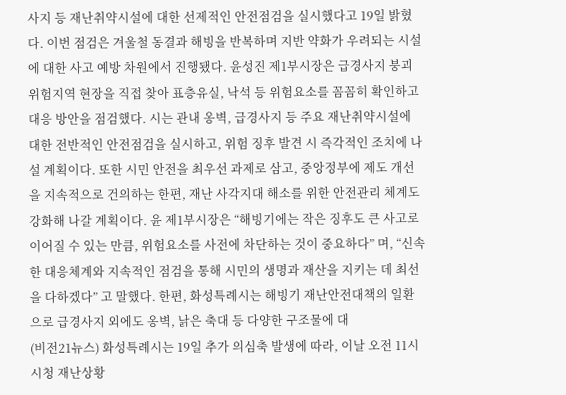사지 등 재난취약시설에 대한 선제적인 안전점검을 실시했다고 19일 밝혔다. 이번 점검은 겨울철 동결과 해빙을 반복하며 지반 약화가 우려되는 시설에 대한 사고 예방 차원에서 진행됐다. 윤성진 제1부시장은 급경사지 붕괴위험지역 현장을 직접 찾아 표층유실, 낙석 등 위험요소를 꼼꼼히 확인하고 대응 방안을 점검했다. 시는 관내 옹벽, 급경사지 등 주요 재난취약시설에 대한 전반적인 안전점검을 실시하고, 위험 징후 발견 시 즉각적인 조치에 나설 계획이다. 또한 시민 안전을 최우선 과제로 삼고, 중앙정부에 제도 개선을 지속적으로 건의하는 한편, 재난 사각지대 해소를 위한 안전관리 체계도 강화해 나갈 계획이다. 윤 제1부시장은 “해빙기에는 작은 징후도 큰 사고로 이어질 수 있는 만큼, 위험요소를 사전에 차단하는 것이 중요하다” 며, “신속한 대응체계와 지속적인 점검을 통해 시민의 생명과 재산을 지키는 데 최선을 다하겠다” 고 말했다. 한편, 화성특례시는 해빙기 재난안전대책의 일환으로 급경사지 외에도 옹벽, 낡은 축대 등 다양한 구조물에 대
(비전21뉴스) 화성특례시는 19일 추가 의심축 발생에 따라, 이날 오전 11시 시청 재난상황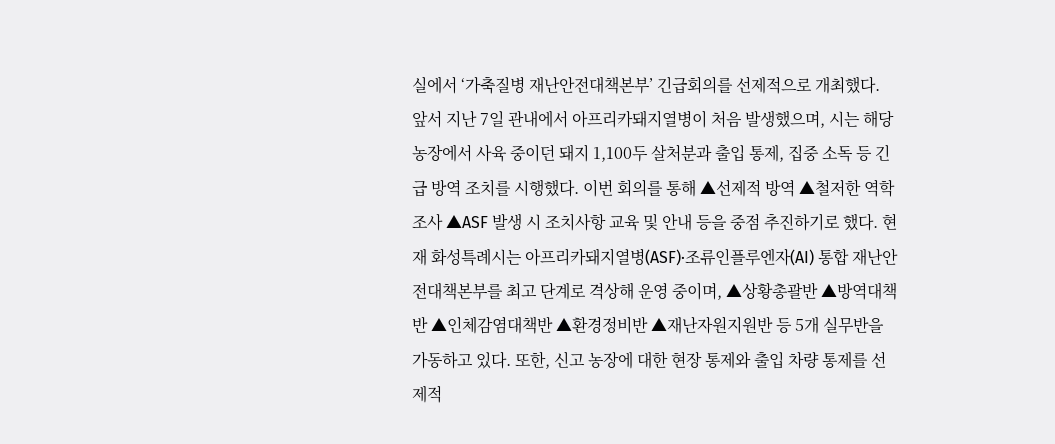실에서 ‘가축질병 재난안전대책본부’ 긴급회의를 선제적으로 개최했다. 앞서 지난 7일 관내에서 아프리카돼지열병이 처음 발생했으며, 시는 해당 농장에서 사육 중이던 돼지 1,100두 살처분과 출입 통제, 집중 소독 등 긴급 방역 조치를 시행했다. 이번 회의를 통해 ▲선제적 방역 ▲철저한 역학조사 ▲ASF 발생 시 조치사항 교육 및 안내 등을 중점 추진하기로 했다. 현재 화성특례시는 아프리카돼지열병(ASF)·조류인플루엔자(AI) 통합 재난안전대책본부를 최고 단계로 격상해 운영 중이며, ▲상황총괄반 ▲방역대책반 ▲인체감염대책반 ▲환경정비반 ▲재난자원지원반 등 5개 실무반을 가동하고 있다. 또한, 신고 농장에 대한 현장 통제와 출입 차량 통제를 선제적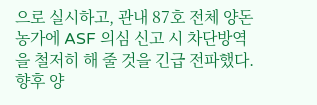으로 실시하고, 관내 87호 전체 양돈농가에 ASF 의심 신고 시 차단방역을 철저히 해 줄 것을 긴급 전파했다. 향후 양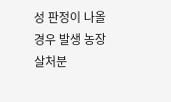성 판정이 나올 경우 발생 농장 살처분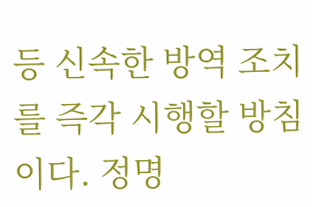등 신속한 방역 조치를 즉각 시행할 방침이다. 정명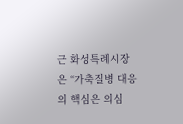근 화성특례시장은 “가축질병 대응의 핵심은 의심